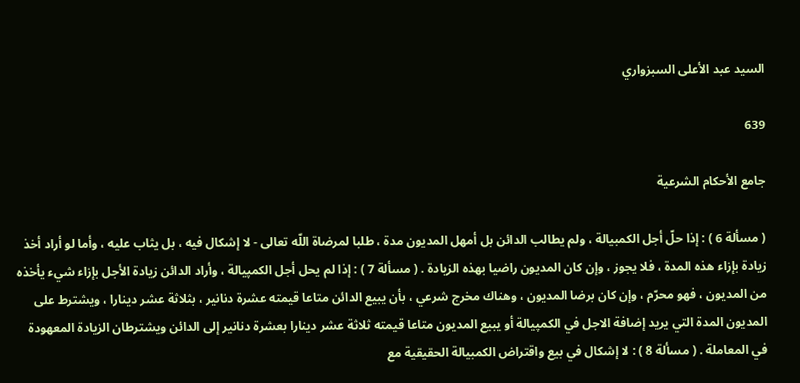السيد عبد الأعلى السبزواري

639

جامع الأحكام الشرعية

( مسألة 6 ) : إذا حلّ أجل الكمبيالة ، ولم يطالب الدائن بل أمهل المديون مدة ، طلبا لمرضاة اللّه تعالى - لا إشكال فيه ، بل يثاب عليه ، وأما لو أراد أخذ زيادة بإزاء هذه المدة ، فلا يجوز ، وإن كان المديون راضيا بهذه الزيادة . ( مسألة 7 ) : إذا لم يحل أجل الكمپيالة ، وأراد الدائن زيادة الأجل بإزاء شيء يأخذه من المديون ، فهو محرّم ، وإن كان برضا المديون ، وهناك مخرج شرعي ، بأن يبيع الدائن متاعا قيمته عشرة دنانير ، بثلاثة عشر دينارا ، ويشترط على المديون المدة التي يريد إضافة الاجل في الكمپيالة أو يبيع المديون متاعا قيمته ثلاثة عشر دينارا بعشرة دنانير إلى الدائن ويشترطان الزيادة المعهودة في المعاملة . ( مسألة 8 ) : لا إشكال في بيع واقتراض الكمبيالة الحقيقية مع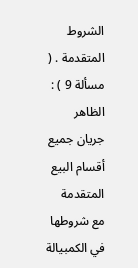الشروط المتقدمة . ( مسألة 9 ) : الظاهر جريان جميع أقسام البيع المتقدمة مع شروطها في الكمبيالة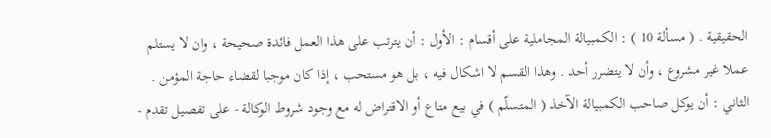الحقيقية . ( مسألة 10 ) : الكمبيالة المجاملية على أقسام : الأول : أن يترتب على هذا العمل فائدة صحيحة ، وان لا يستلم عملا غير مشروع ، وأن لا يتضرر أحد . وهذا القسم لا اشكال فيه ، بل هو مستحب ، إذا كان موجبا لقضاء حاجة المؤمن . الثاني : أن يوكل صاحب الكمبيالة الآخذ ( المتسلّم ) في بيع متاع أو الاقتراض له مع وجود شروط الوكالة - على تفصيل تقدم -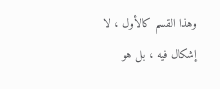وهذا القسم كالأول ، لا إشكال فيه ، بل هو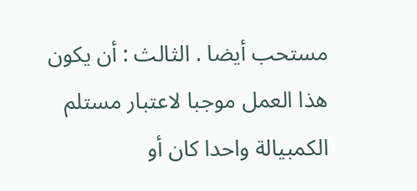مستحب أيضا . الثالث : أن يكون هذا العمل موجبا لاعتبار مستلم الكمبيالة واحدا كان أو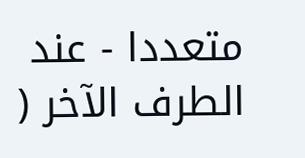متعددا - عند الطرف الآخر (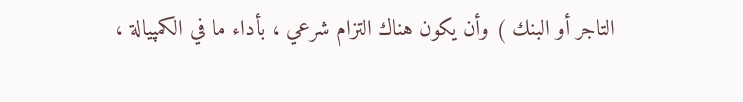التاجر أو البنك ) وأن يكون هناك التزام شرعي ، بأداء ما في الكمپيالة ،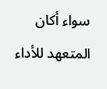سواء أكان المتعهد للأداء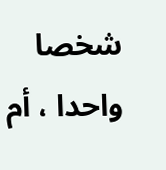شخصا واحدا ، أم